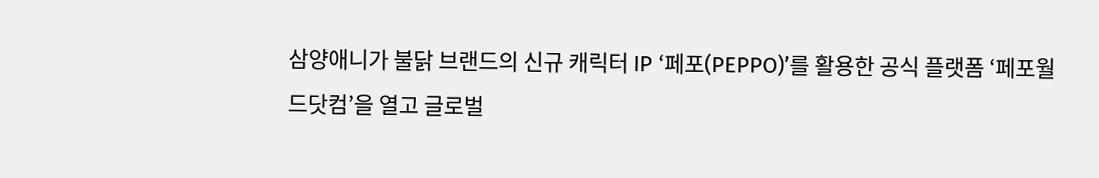삼양애니가 불닭 브랜드의 신규 캐릭터 IP ‘페포(PEPPO)’를 활용한 공식 플랫폼 ‘페포월드닷컴’을 열고 글로벌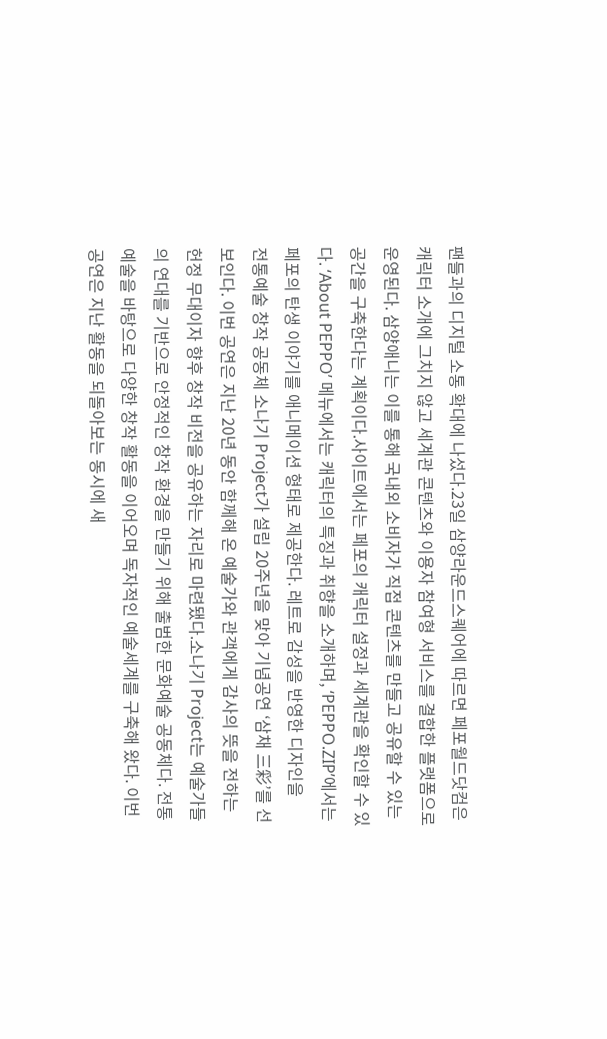팬들과의 디지털 소통 확대에 나섰다.23일 삼양라운드스퀘어에 따르면 페포월드닷컴은 캐릭터 소개에 그치지 않고 세계관 콘텐츠와 이용자 참여형 서비스를 결합한 플랫폼으로 운영된다. 삼양애니는 이를 통해 국내외 소비자가 직접 콘텐츠를 만들고 공유할 수 있는 공간을 구축한다는 계획이다.사이트에서는 페포의 캐릭터 설정과 세계관을 확인할 수 있다. ‘About PEPPO’ 메뉴에서는 캐릭터의 특징과 취향을 소개하며, ‘PEPPO.ZIP’에서는 페포의 탄생 이야기를 애니메이션 형태로 제공한다. 레트로 감성을 반영한 디자인을
전통예술 창작 공동체 소나기 Project가 설립 20주년을 맞아 기념공연 ‘삼채 三彩’를 선보인다. 이번 공연은 지난 20년 동안 함께해 온 예술가와 관객에게 감사의 뜻을 전하는 헌정 무대이자 향후 창작 비전을 공유하는 자리로 마련됐다.소나기 Project는 예술가들의 연대를 기반으로 안정적인 창작 환경을 만들기 위해 출범한 문화예술 공동체다. 전통예술을 바탕으로 다양한 창작 활동을 이어오며 독자적인 예술세계를 구축해 왔다. 이번 공연은 지난 활동을 되돌아보는 동시에 새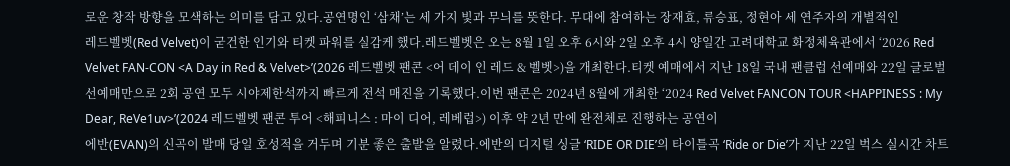로운 창작 방향을 모색하는 의미를 담고 있다.공연명인 ‘삼채’는 세 가지 빛과 무늬를 뜻한다. 무대에 참여하는 장재효, 류승표, 정현아 세 연주자의 개별적인
레드벨벳(Red Velvet)이 굳건한 인기와 티켓 파워를 실감케 했다.레드벨벳은 오는 8월 1일 오후 6시와 2일 오후 4시 양일간 고려대학교 화정체육관에서 ‘2026 Red Velvet FAN-CON <A Day in Red & Velvet>’(2026 레드벨벳 팬콘 <어 데이 인 레드 & 벨벳>)을 개최한다.티켓 예매에서 지난 18일 국내 팬클럽 선예매와 22일 글로벌 선예매만으로 2회 공연 모두 시야제한석까지 빠르게 전석 매진을 기록했다.이번 팬콘은 2024년 8월에 개최한 ‘2024 Red Velvet FANCON TOUR <HAPPINESS : My Dear, ReVe1uv>’(2024 레드벨벳 팬콘 투어 <해피니스 : 마이 디어, 레베럽>) 이후 약 2년 만에 완전체로 진행하는 공연이
에반(EVAN)의 신곡이 발매 당일 호성적을 거두며 기분 좋은 출발을 알렸다.에반의 디지털 싱글 ‘RIDE OR DIE’의 타이틀곡 ‘Ride or Die’가 지난 22일 벅스 실시간 차트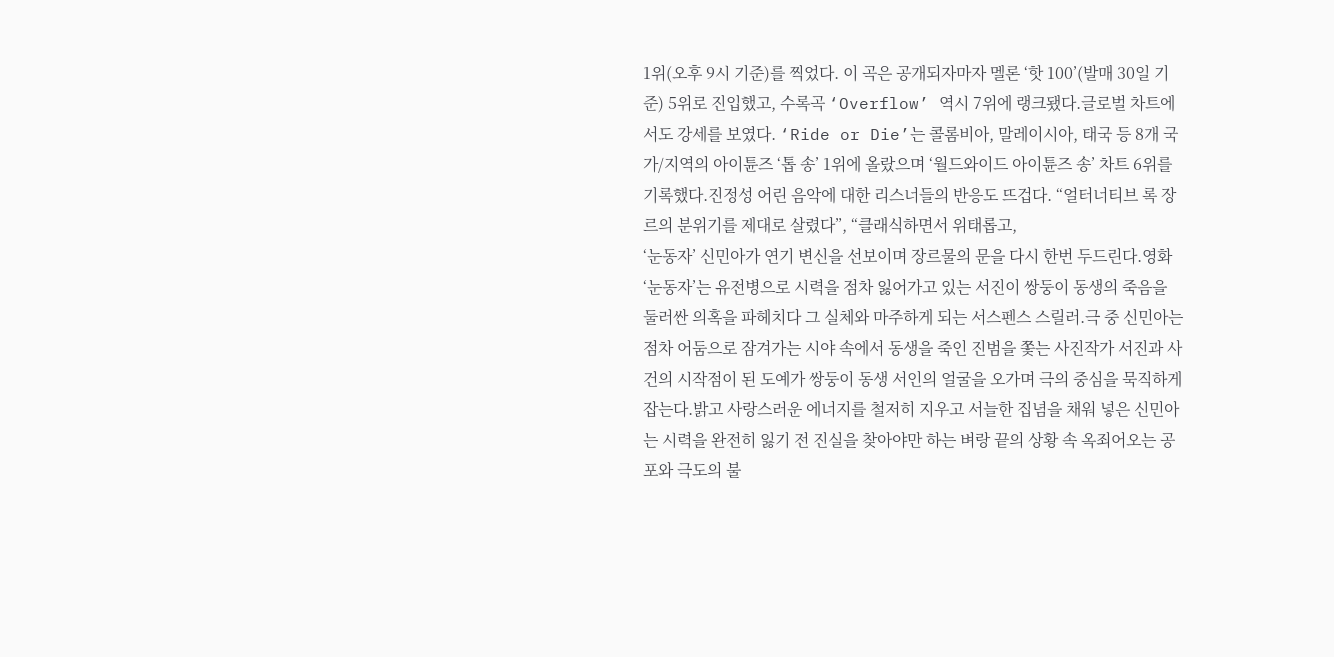1위(오후 9시 기준)를 찍었다. 이 곡은 공개되자마자 멜론 ‘핫 100’(발매 30일 기준) 5위로 진입했고, 수록곡 ‘Overflow’ 역시 7위에 랭크됐다.글로벌 차트에서도 강세를 보였다. ‘Ride or Die’는 콜롬비아, 말레이시아, 태국 등 8개 국가/지역의 아이튠즈 ‘톱 송’ 1위에 올랐으며 ‘월드와이드 아이튠즈 송’ 차트 6위를 기록했다.진정성 어린 음악에 대한 리스너들의 반응도 뜨겁다. “얼터너티브 록 장르의 분위기를 제대로 살렸다”, “클래식하면서 위태롭고,
‘눈동자’ 신민아가 연기 변신을 선보이며 장르물의 문을 다시 한번 두드린다.영화 ‘눈동자’는 유전병으로 시력을 점차 잃어가고 있는 서진이 쌍둥이 동생의 죽음을 둘러싼 의혹을 파헤치다 그 실체와 마주하게 되는 서스펜스 스릴러.극 중 신민아는 점차 어둠으로 잠겨가는 시야 속에서 동생을 죽인 진범을 쫓는 사진작가 서진과 사건의 시작점이 된 도예가 쌍둥이 동생 서인의 얼굴을 오가며 극의 중심을 묵직하게 잡는다.밝고 사랑스러운 에너지를 철저히 지우고 서늘한 집념을 채워 넣은 신민아는 시력을 완전히 잃기 전 진실을 찾아야만 하는 벼랑 끝의 상황 속 옥죄어오는 공포와 극도의 불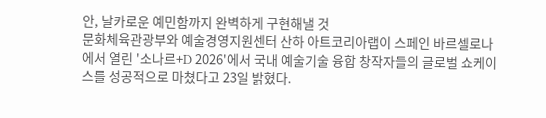안, 날카로운 예민함까지 완벽하게 구현해낼 것
문화체육관광부와 예술경영지원센터 산하 아트코리아랩이 스페인 바르셀로나에서 열린 '소나르+D 2026'에서 국내 예술기술 융합 창작자들의 글로벌 쇼케이스를 성공적으로 마쳤다고 23일 밝혔다.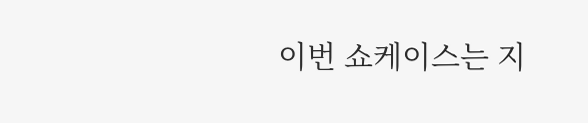이번 쇼케이스는 지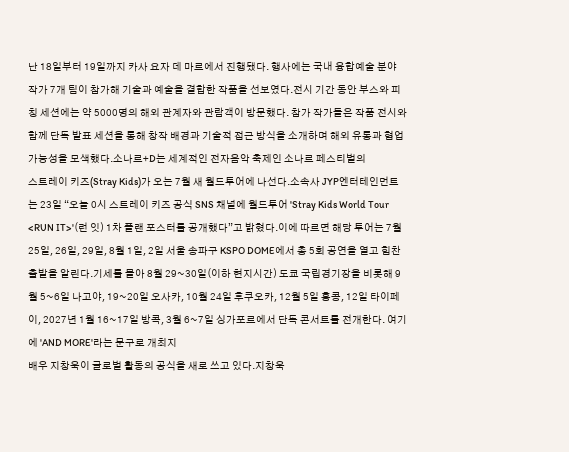난 18일부터 19일까지 카사 요자 데 마르에서 진행됐다. 행사에는 국내 융합예술 분야 작가 7개 팀이 참가해 기술과 예술을 결합한 작품을 선보였다.전시 기간 동안 부스와 피칭 세션에는 약 5000명의 해외 관계자와 관람객이 방문했다. 참가 작가들은 작품 전시와 함께 단독 발표 세션을 통해 창작 배경과 기술적 접근 방식을 소개하며 해외 유통과 협업 가능성을 모색했다.소나르+D는 세계적인 전자음악 축제인 소나르 페스티벌의
스트레이 키즈(Stray Kids)가 오는 7월 새 월드투어에 나선다.소속사 JYP엔터테인먼트는 23일 “오늘 0시 스트레이 키즈 공식 SNS 채널에 월드투어 'Stray Kids World Tour <RUN IT>'(런 잇) 1차 플랜 포스터를 공개했다”고 밝혔다.이에 따르면 해당 투어는 7월 25일, 26일, 29일, 8월 1일, 2일 서울 송파구 KSPO DOME에서 총 5회 공연을 열고 힘찬 출발을 알린다.기세를 몰아 8월 29~30일(이하 현지시간) 도쿄 국립경기장을 비롯해 9월 5~6일 나고야, 19~20일 오사카, 10월 24일 후쿠오카, 12월 5일 홍콩, 12일 타이페이, 2027년 1월 16~17일 방콕, 3월 6~7일 싱가포르에서 단독 콘서트를 전개한다. 여기에 'AND MORE'라는 문구로 개최지
배우 지창욱이 글로벌 활동의 공식을 새로 쓰고 있다.지창욱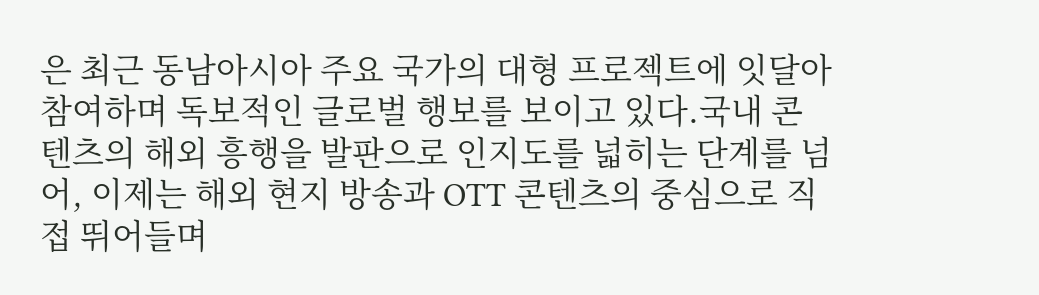은 최근 동남아시아 주요 국가의 대형 프로젝트에 잇달아 참여하며 독보적인 글로벌 행보를 보이고 있다.국내 콘텐츠의 해외 흥행을 발판으로 인지도를 넓히는 단계를 넘어, 이제는 해외 현지 방송과 OTT 콘텐츠의 중심으로 직접 뛰어들며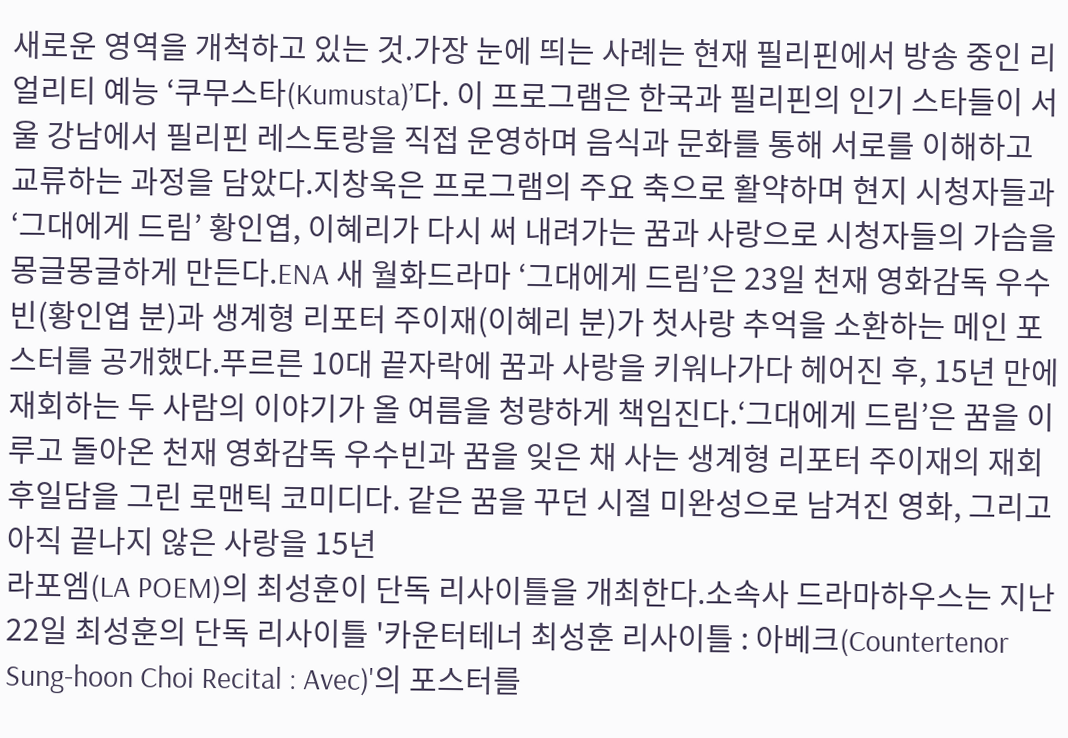새로운 영역을 개척하고 있는 것.가장 눈에 띄는 사례는 현재 필리핀에서 방송 중인 리얼리티 예능 ‘쿠무스타(Kumusta)’다. 이 프로그램은 한국과 필리핀의 인기 스타들이 서울 강남에서 필리핀 레스토랑을 직접 운영하며 음식과 문화를 통해 서로를 이해하고 교류하는 과정을 담았다.지창욱은 프로그램의 주요 축으로 활약하며 현지 시청자들과
‘그대에게 드림’ 황인엽, 이혜리가 다시 써 내려가는 꿈과 사랑으로 시청자들의 가슴을 몽글몽글하게 만든다.ENA 새 월화드라마 ‘그대에게 드림’은 23일 천재 영화감독 우수빈(황인엽 분)과 생계형 리포터 주이재(이혜리 분)가 첫사랑 추억을 소환하는 메인 포스터를 공개했다.푸르른 10대 끝자락에 꿈과 사랑을 키워나가다 헤어진 후, 15년 만에 재회하는 두 사람의 이야기가 올 여름을 청량하게 책임진다.‘그대에게 드림’은 꿈을 이루고 돌아온 천재 영화감독 우수빈과 꿈을 잊은 채 사는 생계형 리포터 주이재의 재회 후일담을 그린 로맨틱 코미디다. 같은 꿈을 꾸던 시절 미완성으로 남겨진 영화, 그리고 아직 끝나지 않은 사랑을 15년
라포엠(LA POEM)의 최성훈이 단독 리사이틀을 개최한다.소속사 드라마하우스는 지난 22일 최성훈의 단독 리사이틀 '카운터테너 최성훈 리사이틀 : 아베크(Countertenor Sung-hoon Choi Recital : Avec)'의 포스터를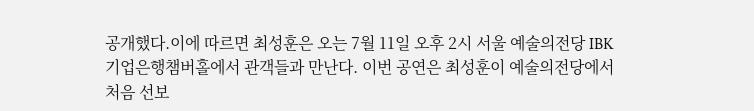공개했다.이에 따르면 최성훈은 오는 7월 11일 오후 2시 서울 예술의전당 IBK기업은행챔버홀에서 관객들과 만난다. 이번 공연은 최성훈이 예술의전당에서 처음 선보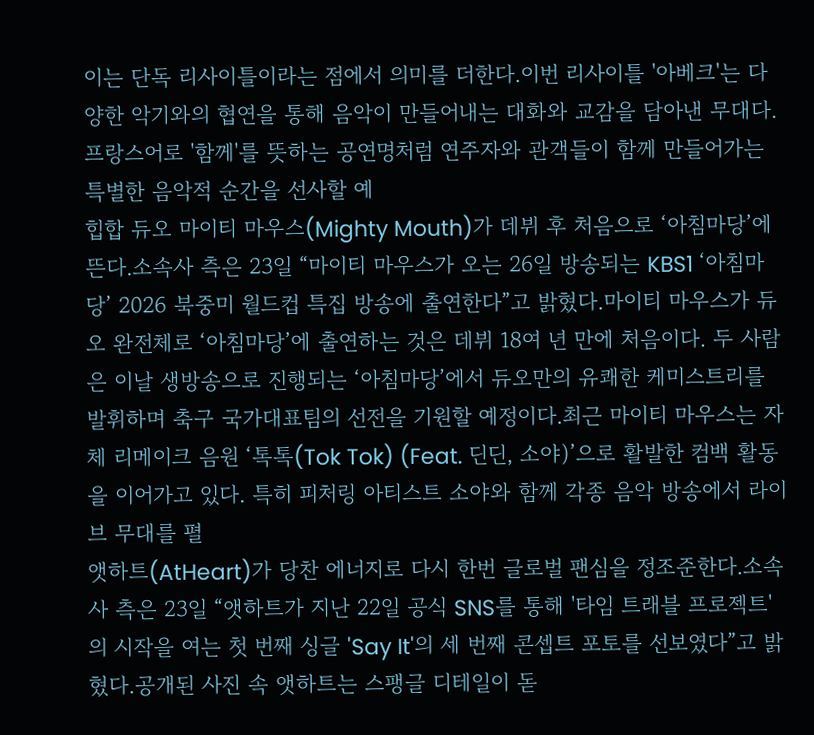이는 단독 리사이틀이라는 점에서 의미를 더한다.이번 리사이틀 '아베크'는 다양한 악기와의 협연을 통해 음악이 만들어내는 대화와 교감을 담아낸 무대다. 프랑스어로 '함께'를 뜻하는 공연명처럼 연주자와 관객들이 함께 만들어가는 특별한 음악적 순간을 선사할 예
힙합 듀오 마이티 마우스(Mighty Mouth)가 데뷔 후 처음으로 ‘아침마당’에 뜬다.소속사 측은 23일 “마이티 마우스가 오는 26일 방송되는 KBS1 ‘아침마당’ 2026 북중미 월드컵 특집 방송에 출연한다”고 밝혔다.마이티 마우스가 듀오 완전체로 ‘아침마당’에 출연하는 것은 데뷔 18여 년 만에 처음이다. 두 사람은 이날 생방송으로 진행되는 ‘아침마당’에서 듀오만의 유쾌한 케미스트리를 발휘하며 축구 국가대표팀의 선전을 기원할 예정이다.최근 마이티 마우스는 자체 리메이크 음원 ‘톡톡(Tok Tok) (Feat. 딘딘, 소야)’으로 활발한 컴백 활동을 이어가고 있다. 특히 피처링 아티스트 소야와 함께 각종 음악 방송에서 라이브 무대를 펼
앳하트(AtHeart)가 당찬 에너지로 다시 한번 글로벌 팬심을 정조준한다.소속사 측은 23일 “앳하트가 지난 22일 공식 SNS를 통해 '타임 트래블 프로젝트'의 시작을 여는 첫 번째 싱글 'Say It'의 세 번째 콘셉트 포토를 선보였다”고 밝혔다.공개된 사진 속 앳하트는 스팽글 디테일이 돋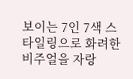보이는 7인 7색 스타일링으로 화려한 비주얼을 자랑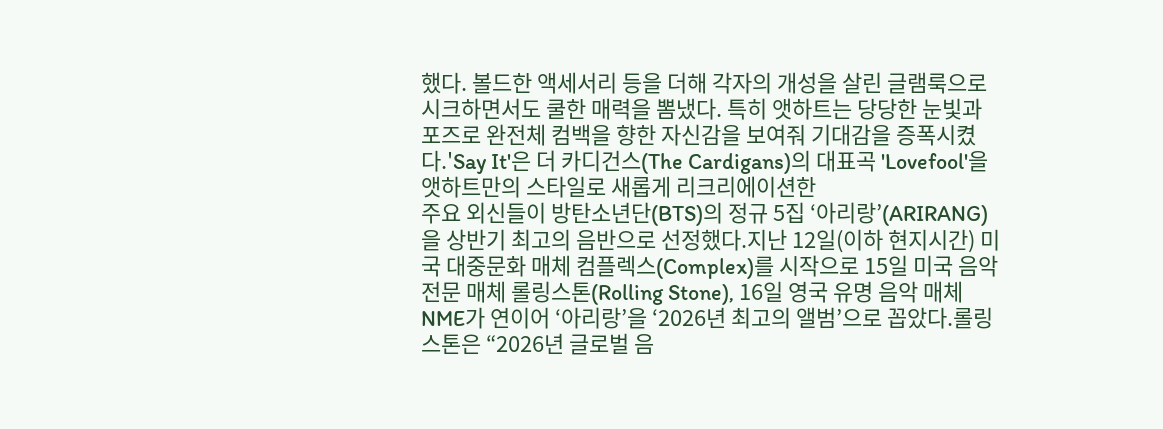했다. 볼드한 액세서리 등을 더해 각자의 개성을 살린 글램룩으로 시크하면서도 쿨한 매력을 뽐냈다. 특히 앳하트는 당당한 눈빛과 포즈로 완전체 컴백을 향한 자신감을 보여줘 기대감을 증폭시켰다.'Say It'은 더 카디건스(The Cardigans)의 대표곡 'Lovefool'을 앳하트만의 스타일로 새롭게 리크리에이션한
주요 외신들이 방탄소년단(BTS)의 정규 5집 ‘아리랑’(ARIRANG)을 상반기 최고의 음반으로 선정했다.지난 12일(이하 현지시간) 미국 대중문화 매체 컴플렉스(Complex)를 시작으로 15일 미국 음악 전문 매체 롤링스톤(Rolling Stone), 16일 영국 유명 음악 매체 NME가 연이어 ‘아리랑’을 ‘2026년 최고의 앨범’으로 꼽았다.롤링스톤은 “2026년 글로벌 음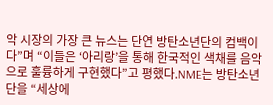악 시장의 가장 큰 뉴스는 단연 방탄소년단의 컴백이다”며 “이들은 ‘아리랑’을 통해 한국적인 색채를 음악으로 훌륭하게 구현했다”고 평했다.NME는 방탄소년단을 “세상에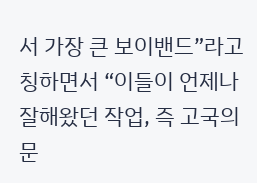서 가장 큰 보이밴드”라고 칭하면서 “이들이 언제나 잘해왔던 작업, 즉 고국의 문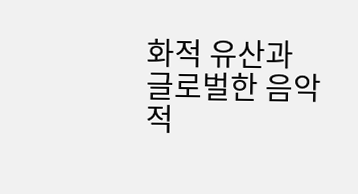화적 유산과 글로벌한 음악적